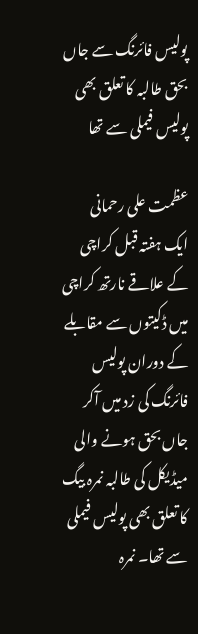پولیس فائرنگ سے جاں بحق طالبہ کا تعلق بھی پولیس فیملی سے تھا

عظمت علی رحمانی
ایک ہفتہ قبل کراچی کے علاقے نارتھ کراچی میں ڈکیتوں سے مقابلے کے دوران پولیس فائرنگ کی زد میں آکر جاں بحق ہونے والی میڈیکل کی طالبہ نمرہ بیگ کا تعلق بھی پولیس فیملی سے تھا۔ نمرہ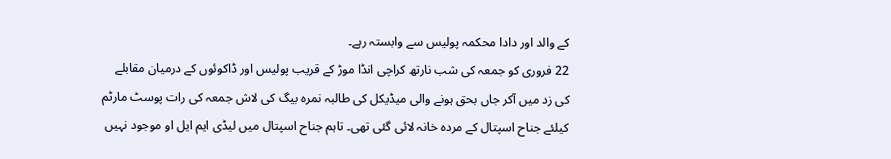کے والد اور دادا محکمہ پولیس سے وابستہ رہے۔
22 فروری کو جمعہ کی شب نارتھ کراچی انڈا موڑ کے قریب پولیس اور ڈاکوئوں کے درمیان مقابلے کی زد میں آکر جاں بحق ہونے والی میڈیکل کی طالبہ نمرہ بیگ کی لاش جمعہ کی رات پوسٹ مارٹم کیلئے جناح اسپتال کے مردہ خانہ لائی گئی تھی۔ تاہم جناح اسپتال میں لیڈی ایم ایل او موجود نہیں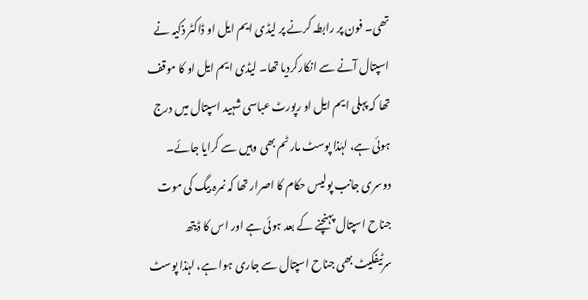تھی۔ فون پر رابطہ کرنے پر لیڈی ایم ایل او ڈاکٹر ذکیہ نے اسپتال آنے سے انکارکردیا تھا۔ لیڈی ایم ایل او کا موقف تھا کہ پہلی ایم ایل او رپورٹ عباسی شہید اسپتال میں درج ہوئی ہے، لہٰذا پوسٹ مارٹم بھی وہیں سے کرایا جائے۔ دوسری جانب پولیس حکام کا اصرار تھا کہ نمرہ بیگ کی موت جناح اسپتال پہنچنے کے بعد ہوئی ہے اور اس کا ڈیتھ سرٹیفکیٹ بھی جناح اسپتال سے جاری ہوا ہے، لہٰذا پوسٹ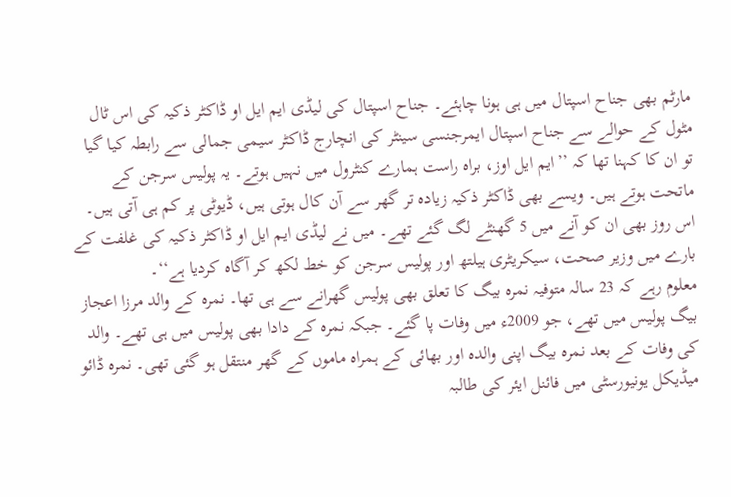مارٹم بھی جناح اسپتال میں ہی ہونا چاہئے۔ جناح اسپتال کی لیڈی ایم ایل او ڈاکٹر ذکیہ کی اس ٹال مٹول کے حوالے سے جناح اسپتال ایمرجنسی سینٹر کی انچارج ڈاکٹر سیمی جمالی سے رابطہ کیا گیا تو ان کا کہنا تھا کہ ’’ایم ایل اوز، براہ راست ہمارے کنٹرول میں نہیں ہوتے۔ یہ پولیس سرجن کے ماتحت ہوتے ہیں۔ ویسے بھی ڈاکٹر ذکیہ زیادہ تر گھر سے آن کال ہوتی ہیں، ڈیوٹی پر کم ہی آتی ہیں۔ اس روز بھی ان کو آنے میں 5 گھنٹے لگ گئے تھے۔ میں نے لیڈی ایم ایل او ڈاکٹر ذکیہ کی غلفت کے بارے میں وزیر صحت، سیکریٹری ہیلتھ اور پولیس سرجن کو خط لکھ کر آگاہ کردیا ہے‘‘۔
معلوم رہے کہ 23 سالہ متوفیہ نمرہ بیگ کا تعلق بھی پولیس گھرانے سے ہی تھا۔ نمرہ کے والد مرزا اعجاز بیگ پولیس میں تھے، جو 2009ء میں وفات پا گئے۔ جبکہ نمرہ کے دادا بھی پولیس میں ہی تھے۔ والد کی وفات کے بعد نمرہ بیگ اپنی والدہ اور بھائی کے ہمراہ ماموں کے گھر منتقل ہو گئی تھی۔ نمرہ ڈائو میڈیکل یونیورسٹی میں فائنل ایئر کی طالبہ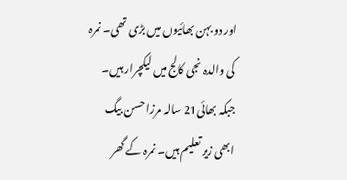اور دو بہن بھائیوں میں بڑی تھی۔ نمرہ کی والدہ نجی کالج میں لیکچرار ہیں۔ جبکہ بھائی21 سالہ مرزا حسن بیگ ابھی زیر تعلیم ہیں۔ نمرہ کے گھر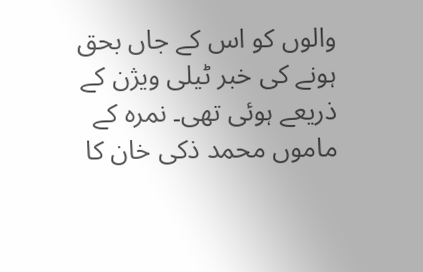والوں کو اس کے جاں بحق ہونے کی خبر ٹیلی ویژن کے ذریعے ہوئی تھی۔ نمرہ کے ماموں محمد ذکی خان کا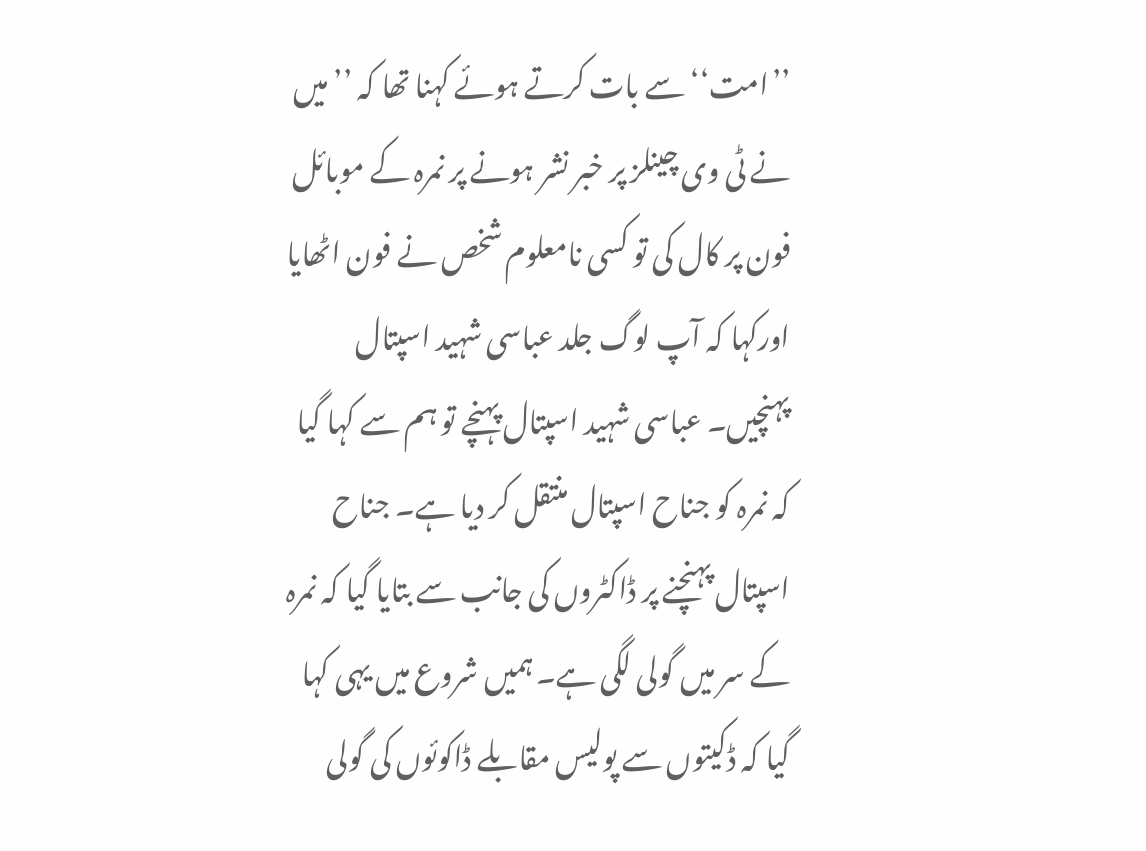’’امت‘‘ سے بات کرتے ہوئے کہنا تھا کہ ’’میں نے ٹی وی چینلز پر خبر نشر ہونے پر نمرہ کے موبائل فون پر کال کی تو کسی نامعلوم شخص نے فون اٹھایا اورکہا کہ آپ لوگ جلد عباسی شہید اسپتال پہنچیں۔ عباسی شہید اسپتال پہنچے تو ہم سے کہا گیا کہ نمرہ کو جناح اسپتال منتقل کر دیا ہے۔ جناح اسپتال پہنچنے پر ڈاکٹروں کی جانب سے بتایا گیا کہ نمرہ کے سر میں گولی لگی ہے۔ ہمیں شروع میں یہی کہا گیا کہ ڈکیتوں سے پولیس مقابلے ڈاکوئوں کی گولی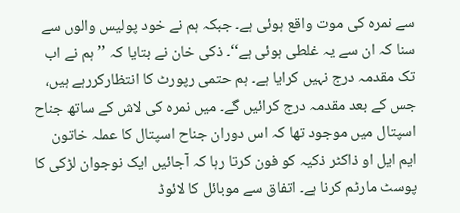سے نمرہ کی موت واقع ہوئی ہے۔ جبکہ ہم نے خود پولیس والوں سے سنا کہ ان سے یہ غلطی ہوئی ہے‘‘۔ ذکی خان نے بتایا کہ ’’ہم نے اب تک مقدمہ درج نہیں کرایا ہے۔ ہم حتمی رپورٹ کا انتظارکررہے ہیں، جس کے بعد مقدمہ درج کرائیں گے۔ میں نمرہ کی لاش کے ساتھ جناح اسپتال میں موجود تھا کہ اس دوران جناح اسپتال کا عملہ خاتون ایم ایل او ذاکٹر ذکیہ کو فون کرتا رہا کہ آجائیں ایک نوجوان لڑکی کا پوسٹ مارٹم کرنا ہے۔ اتفاق سے موبائل کا لائوڈ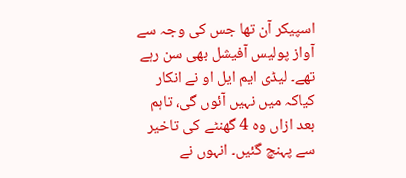اسپیکر آن تھا جس کی وجہ سے آواز پولیس آفیشل بھی سن رہے تھے۔ لیڈی ایم ایل او نے انکار کیاکہ میں نہیں آئوں گی، تاہم بعد ازاں وہ 4 گھنٹے کی تاخیر سے پہنچ گئیں۔ انہوں نے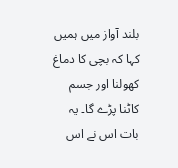بلند آواز میں ہمیں کہا کہ بچی کا دماغ کھولنا اور جسم کاٹنا پڑے گا۔ یہ بات اس نے اس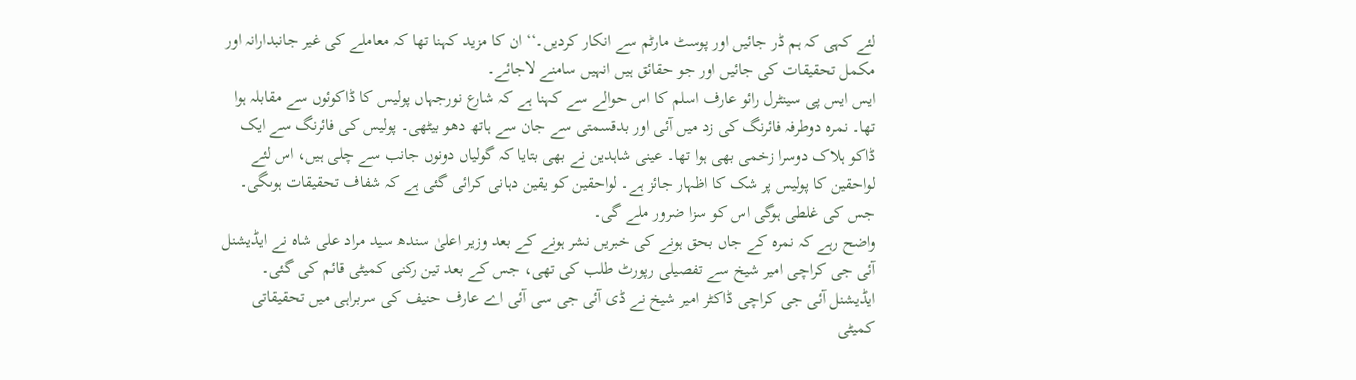لئے کہی کہ ہم ڈر جائیں اور پوسٹ مارٹم سے انکار کردیں۔‘‘ ان کا مزید کہنا تھا کہ معاملے کی غیر جانبدارانہ اور مکمل تحقیقات کی جائیں اور جو حقائق ہیں انہیں سامنے لاجائے۔
ایس ایس پی سینٹرل رائو عارف اسلم کا اس حوالے سے کہنا ہے کہ شارع نورجہاں پولیس کا ڈاکوئوں سے مقابلہ ہوا تھا۔ نمرہ دوطرفہ فائرنگ کی زد میں آئی اور بدقسمتی سے جان سے ہاتھ دھو بیٹھی۔ پولیس کی فائرنگ سے ایک ڈاکو ہلاک دوسرا زخمی بھی ہوا تھا۔ عینی شاہدین نے بھی بتایا کہ گولیاں دونوں جانب سے چلی ہیں، اس لئے لواحقین کا پولیس پر شک کا اظہار جائز ہے۔ لواحقین کو یقین دہانی کرائی گئی ہے کہ شفاف تحقیقات ہوںگی۔ جس کی غلطی ہوگی اس کو سزا ضرور ملے گی۔
واضح رہے کہ نمرہ کے جاں بحق ہونے کی خبریں نشر ہونے کے بعد وزیر اعلیٰ سندھ سید مراد علی شاہ نے ایڈیشنل آئی جی کراچی امیر شیخ سے تفصیلی رپورٹ طلب کی تھی، جس کے بعد تین رکنی کمیٹی قائم کی گئی۔ ایڈیشنل آئی جی کراچی ڈاکٹر امیر شیخ نے ڈی آئی جی سی آئی اے عارف حنیف کی سربراہی میں تحقیقاتی کمیٹی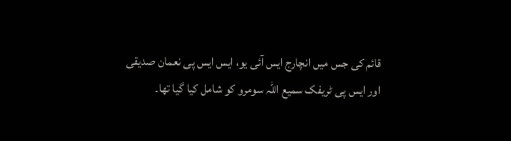قائم کی جس میں انچارج ایس آئی یو، ایس ایس پی نعمان صدیقی اور ایس پی ٹریفک سمیع اللہ سومرو کو شامل کیا گیا تھا۔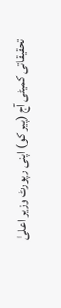تحقیقاتی کمیٹی آج (پیر کو) اپنی رپورٹ وزیر اعلیٰ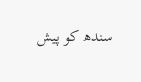سندھ کو پیش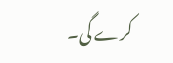کرے گی۔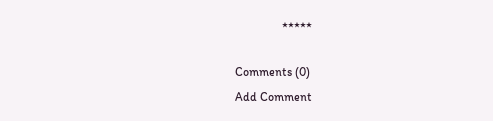٭٭٭٭٭

Comments (0)
Add Comment